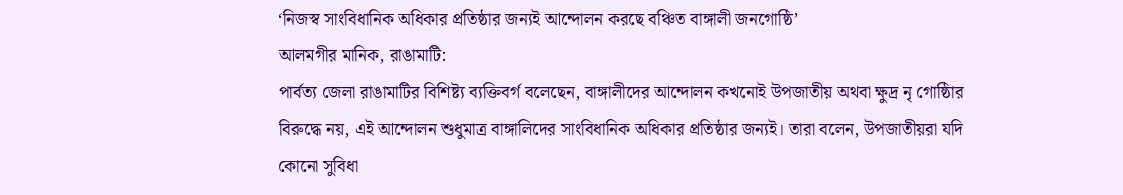‘নিজস্ব সাংবিধানিক অধিকার প্রতিষ্ঠার জন্যই আন্দোলন করছে বঞ্চিত বাঙ্গালী জনগোষ্ঠি’
আলমগীর মানিক, রাঙামাটি:
পার্বত্য জেলা রাঙামাটির বিশিষ্ট্য ব্যক্তিবর্গ বলেছেন, বাঙ্গালীদের আন্দোলন কখনোই উপজাতীয় অথবা ক্ষুদ্র নৃ গোষ্ঠিার বিরুদ্ধে নয়, এই আন্দোলন শুধুমাত্র বাঙ্গালিদের সাংবিধানিক অধিকার প্রতিষ্ঠার জন্যই। তারা বলেন, উপজাতীয়রা যদি কোনো সুবিধা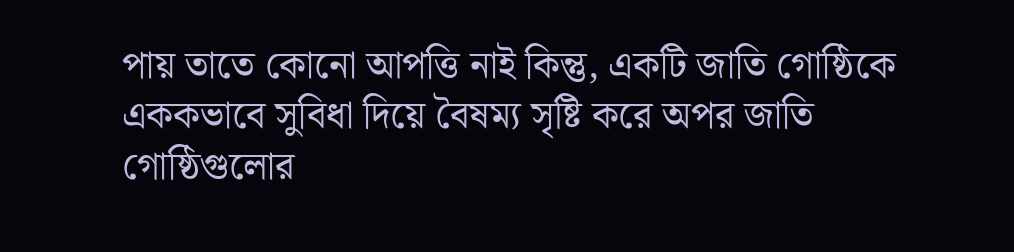পায় তাতে কোনো আপত্তি নাই কিন্তু, একটি জাতি গোষ্ঠিকে এককভাবে সুবিধা দিয়ে বৈষম্য সৃষ্টি করে অপর জাতি গোষ্ঠিগুলোর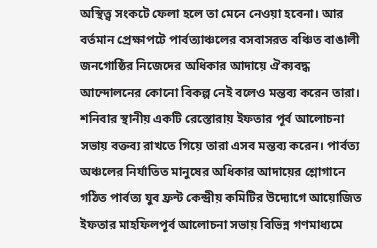অস্থিত্ত্ব সংকটে ফেলা হলে তা মেনে নেওয়া হবেনা। আর বর্তমান প্রেক্ষাপটে পার্বত্যাঞ্চলের বসবাসরত বঞ্চিত বাঙালী জনগোষ্ঠির নিজেদের অধিকার আদায়ে ঐক্যবদ্ধ আন্দোলনের কোনো বিকল্প নেই বলেও মন্তব্য করেন তারা।
শনিবার স্থানীয় একটি রেস্তোরায় ইফতার পূর্ব আলোচনা সভায় বক্তব্য রাখতে গিয়ে তারা এসব মন্তব্য করেন। পার্বত্য অঞ্চলের নির্যাতিত মানুষের অধিকার আদায়ের শ্লোগানে গঠিত পার্বত্য যুব ফ্রন্ট কেন্দ্রীয় কমিটির উদ্যোগে আয়োজিত ইফতার মাহফিলপূর্ব আলোচনা সভায় বিভিন্ন গণমাধ্যমে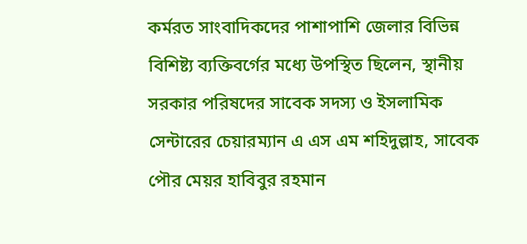কর্মরত সাংবাদিকদের পাশাপাশি জেলার বিভিন্ন বিশিষ্ট্য ব্যক্তিবর্গের মধ্যে উপস্থিত ছিলেন, স্থানীয় সরকার পরিষদের সাবেক সদস্য ও ইসলামিক সেন্টারের চেয়ারম্যান এ এস এম শহিদুল্লাহ, সাবেক পৌর মেয়র হাবিবুর রহমান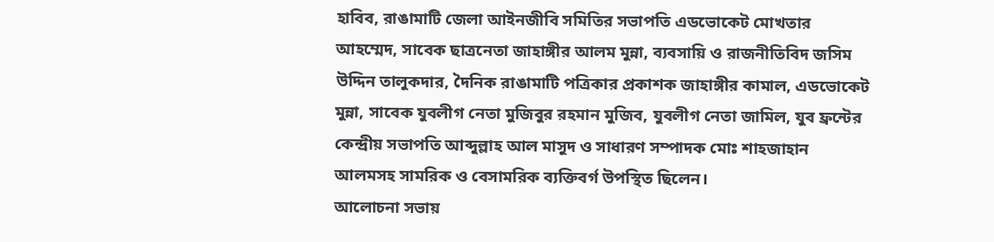হাবিব, রাঙামাটি জেলা আইনজীবি সমিতির সভাপতি এডভোকেট মোখতার আহম্মেদ, সাবেক ছাত্রনেতা জাহাঙ্গীর আলম মুন্না, ব্যবসায়ি ও রাজনীতিবিদ জসিম উদ্দিন তালুকদার, দৈনিক রাঙামাটি পত্রিকার প্রকাশক জাহাঙ্গীর কামাল, এডভোকেট মুন্না, সাবেক যুবলীগ নেতা মুজিবুর রহমান মুজিব, যুবলীগ নেতা জামিল, যুব ফ্রন্টের কেন্দ্রীয় সভাপতি আব্দুল্লাহ আল মাসুদ ও সাধারণ সম্পাদক মোঃ শাহজাহান আলমসহ সামরিক ও বেসামরিক ব্যক্তিবর্গ উপস্থিত ছিলেন।
আলোচনা সভায়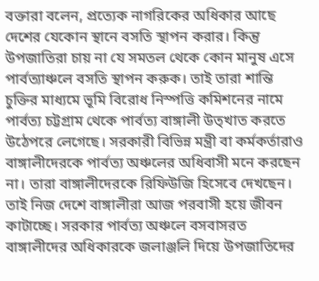বক্তারা বলেন, প্রত্যেক নাগরিকের অধিকার আছে দেশের যেকোন স্থানে বসতি স্থাপন করার। কিন্তু উপজাতিরা চায় না যে সমতল থেকে কোন মানুষ এসে পার্বত্যাঞ্চলে বসতি স্থাপন করুক। তাই তারা শান্তি চুক্তির মাধ্যমে ভূমি বিরোধ নিস্পত্তি কমিশনের নামে পার্বত্য চট্টগ্রাম থেকে পার্বত্য বাঙ্গালী উত্খাত করতে উঠেপরে লেগেছে। সরকারী বিভিন্ন মন্ত্রী বা কর্মকর্তারাও বাঙ্গালীদেরকে পার্বত্য অঞ্চলের অধিবাসী মনে করছেন না। তারা বাঙ্গালীদেরকে রিফিউজি হিসেবে দেখছেন। তাই নিজ দেশে বাঙ্গালীরা আজ পরবাসী হয়ে জীবন কাটাচ্ছে। সরকার পার্বত্য অঞ্চলে বসবাসরত বাঙ্গালীদের অধিকারকে জলাঞ্জলি দিয়ে উপজাতিদের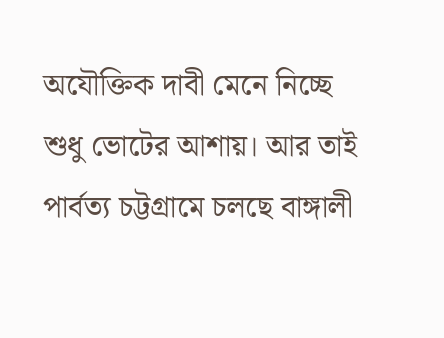অযৌক্তিক দাবী মেনে নিচ্ছে শুধু ভোটের আশায়। আর তাই পার্বত্য চট্টগ্রামে চলছে বাঙ্গালী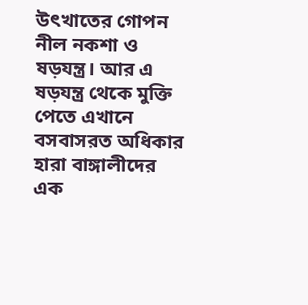উৎখাতের গোপন নীল নকশা ও ষড়যন্ত্র। আর এ ষড়যন্ত্র থেকে মুক্তি পেতে এখানে বসবাসরত অধিকার হারা বাঙ্গালীদের এক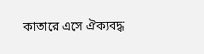কাতারে এসে ঐক্যবদ্ধ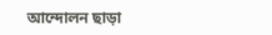আন্দোলন ছাড়া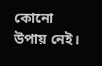কোনো উপায় নেই।